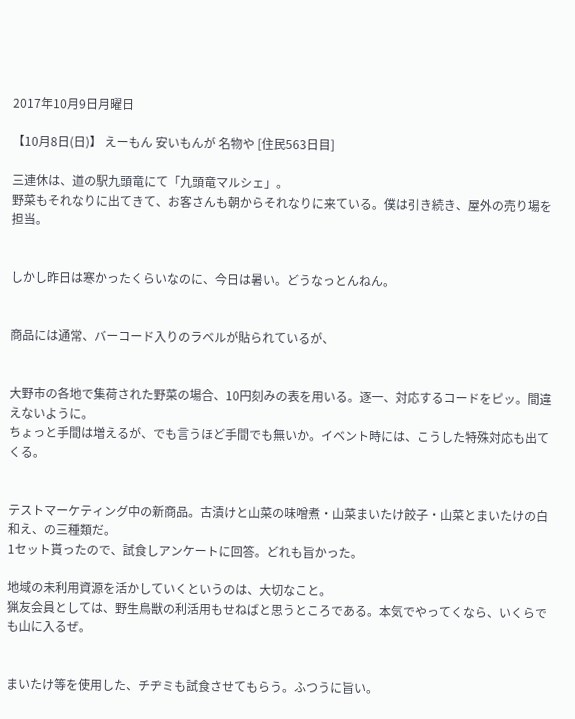2017年10月9日月曜日

【10月8日(日)】 えーもん 安いもんが 名物や [住民563日目]

三連休は、道の駅九頭竜にて「九頭竜マルシェ」。
野菜もそれなりに出てきて、お客さんも朝からそれなりに来ている。僕は引き続き、屋外の売り場を担当。


しかし昨日は寒かったくらいなのに、今日は暑い。どうなっとんねん。


商品には通常、バーコード入りのラベルが貼られているが、


大野市の各地で集荷された野菜の場合、10円刻みの表を用いる。逐一、対応するコードをピッ。間違えないように。
ちょっと手間は増えるが、でも言うほど手間でも無いか。イベント時には、こうした特殊対応も出てくる。


テストマーケティング中の新商品。古漬けと山菜の味噌煮・山菜まいたけ餃子・山菜とまいたけの白和え、の三種類だ。
1セット貰ったので、試食しアンケートに回答。どれも旨かった。

地域の未利用資源を活かしていくというのは、大切なこと。
猟友会員としては、野生鳥獣の利活用もせねばと思うところである。本気でやってくなら、いくらでも山に入るぜ。


まいたけ等を使用した、チヂミも試食させてもらう。ふつうに旨い。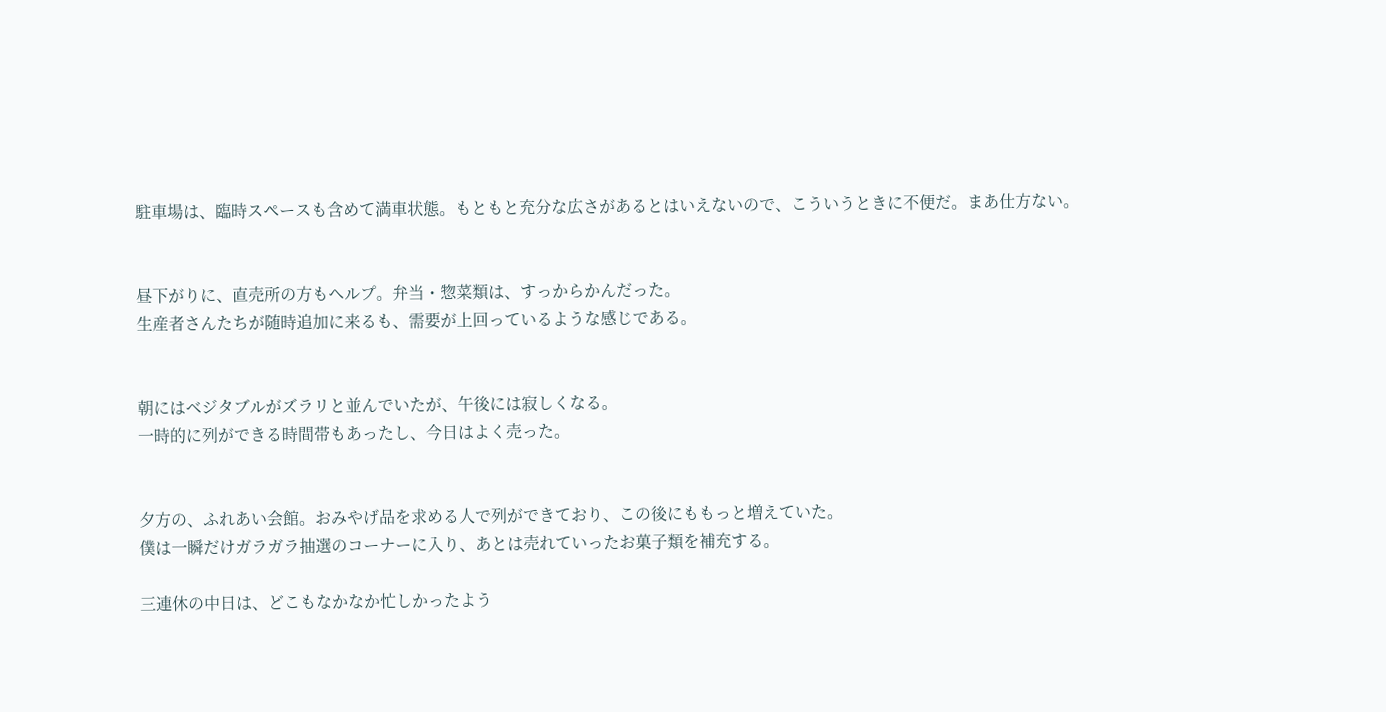駐車場は、臨時スペースも含めて満車状態。もともと充分な広さがあるとはいえないので、こういうときに不便だ。まあ仕方ない。


昼下がりに、直売所の方もヘルプ。弁当・惣菜類は、すっからかんだった。
生産者さんたちが随時追加に来るも、需要が上回っているような感じである。


朝にはベジタブルがズラリと並んでいたが、午後には寂しくなる。
一時的に列ができる時間帯もあったし、今日はよく売った。


夕方の、ふれあい会館。おみやげ品を求める人で列ができており、この後にももっと増えていた。
僕は一瞬だけガラガラ抽選のコーナーに入り、あとは売れていったお菓子類を補充する。

三連休の中日は、どこもなかなか忙しかったよう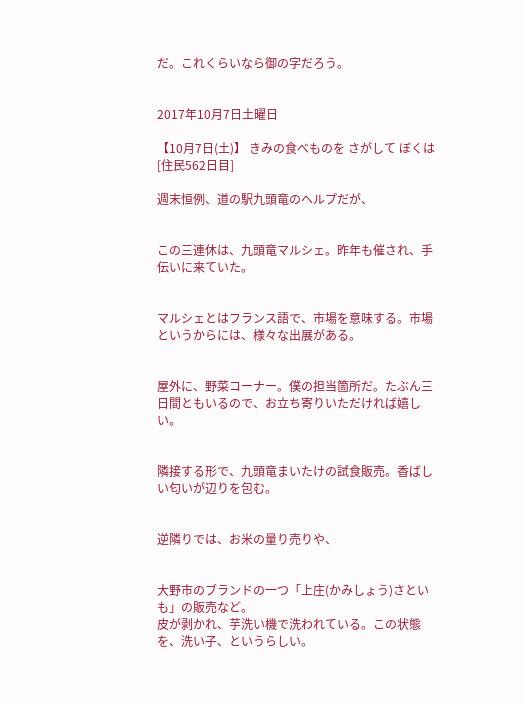だ。これくらいなら御の字だろう。


2017年10月7日土曜日

【10月7日(土)】 きみの食べものを さがして ぼくは [住民562日目]

週末恒例、道の駅九頭竜のヘルプだが、


この三連休は、九頭竜マルシェ。昨年も催され、手伝いに来ていた。


マルシェとはフランス語で、市場を意味する。市場というからには、様々な出展がある。


屋外に、野菜コーナー。僕の担当箇所だ。たぶん三日間ともいるので、お立ち寄りいただければ嬉しい。


隣接する形で、九頭竜まいたけの試食販売。香ばしい匂いが辺りを包む。


逆隣りでは、お米の量り売りや、


大野市のブランドの一つ「上庄(かみしょう)さといも」の販売など。
皮が剥かれ、芋洗い機で洗われている。この状態を、洗い子、というらしい。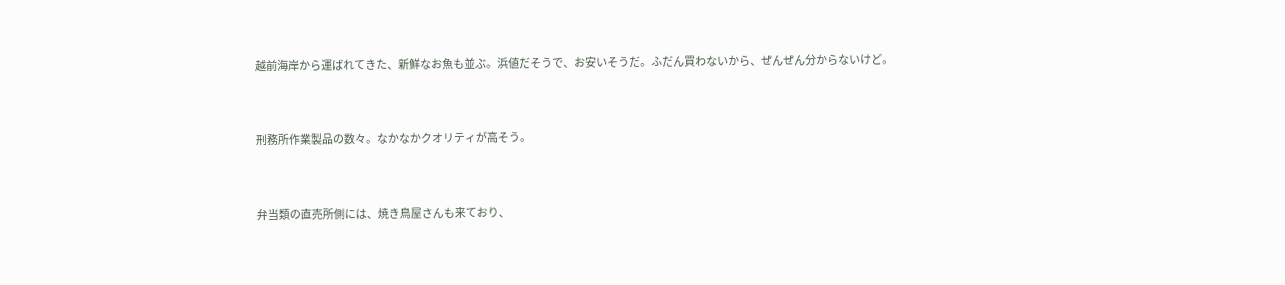越前海岸から運ばれてきた、新鮮なお魚も並ぶ。浜値だそうで、お安いそうだ。ふだん買わないから、ぜんぜん分からないけど。


刑務所作業製品の数々。なかなかクオリティが高そう。


弁当類の直売所側には、焼き鳥屋さんも来ており、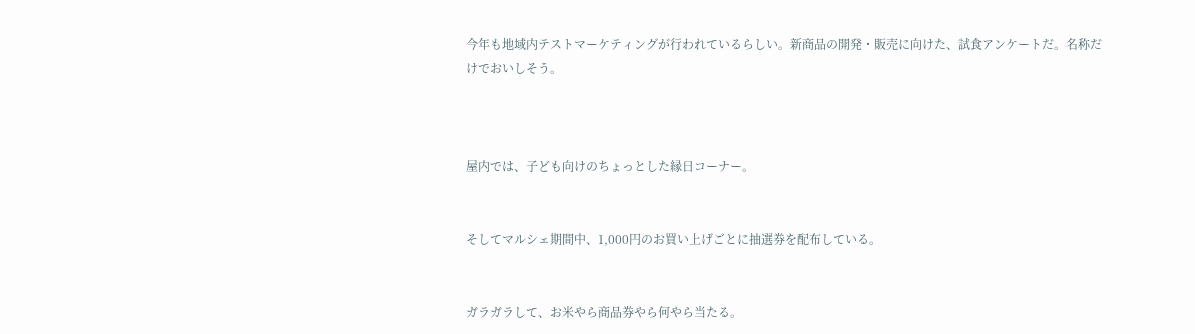今年も地域内テストマーケティングが行われているらしい。新商品の開発・販売に向けた、試食アンケートだ。名称だけでおいしそう。



屋内では、子ども向けのちょっとした縁日コーナー。


そしてマルシェ期間中、1,000円のお買い上げごとに抽選券を配布している。


ガラガラして、お米やら商品券やら何やら当たる。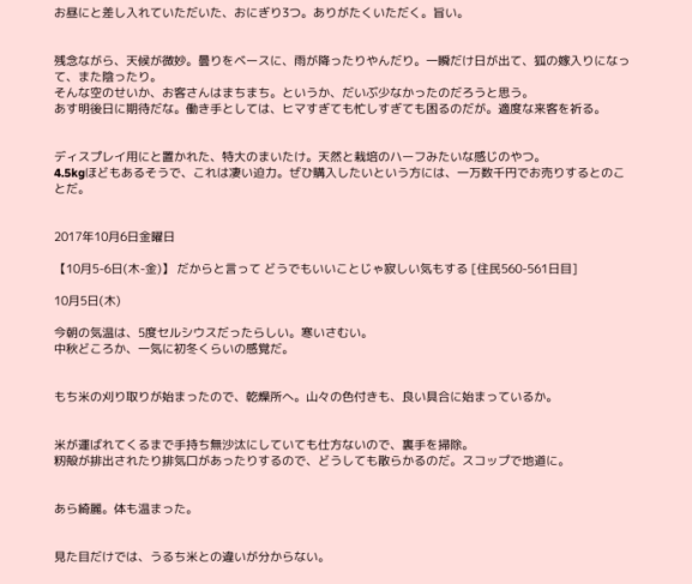お昼にと差し入れていただいた、おにぎり3つ。ありがたくいただく。旨い。


残念ながら、天候が微妙。曇りをベースに、雨が降ったりやんだり。一瞬だけ日が出て、狐の嫁入りになって、また陰ったり。
そんな空のせいか、お客さんはまちまち。というか、だいぶ少なかったのだろうと思う。
あす明後日に期待だな。働き手としては、ヒマすぎても忙しすぎても困るのだが。適度な来客を祈る。


ディスプレイ用にと置かれた、特大のまいたけ。天然と栽培のハーフみたいな感じのやつ。
4.5kgほどもあるそうで、これは凄い迫力。ぜひ購入したいという方には、一万数千円でお売りするとのことだ。


2017年10月6日金曜日

【10月5-6日(木-金)】 だからと言って どうでもいいことじゃ寂しい気もする [住民560-561日目]

10月5日(木)

今朝の気温は、5度セルシウスだったらしい。寒いさむい。
中秋どころか、一気に初冬くらいの感覚だ。


もち米の刈り取りが始まったので、乾燥所へ。山々の色付きも、良い具合に始まっているか。


米が運ばれてくるまで手持ち無沙汰にしていても仕方ないので、裏手を掃除。
籾殻が排出されたり排気口があったりするので、どうしても散らかるのだ。スコップで地道に。


あら綺麗。体も温まった。


見た目だけでは、うるち米との違いが分からない。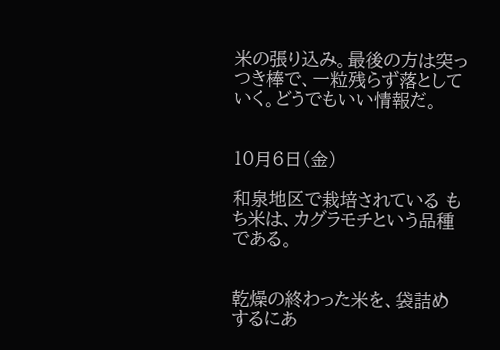米の張り込み。最後の方は突っつき棒で、一粒残らず落としていく。どうでもいい情報だ。


10月6日(金)

和泉地区で栽培されている もち米は、カグラモチという品種である。


乾燥の終わった米を、袋詰め
するにあ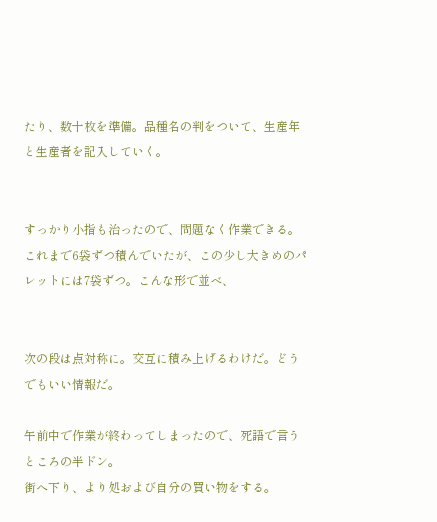たり、数十枚を準備。品種名の判をついて、生産年と生産者を記入していく。


すっかり小指も治ったので、問題なく作業できる。
これまで6袋ずつ積んでいたが、この少し大きめのパレットには7袋ずつ。こんな形で並べ、


次の段は点対称に。交互に積み上げるわけだ。どうでもいい情報だ。

午前中で作業が終わってしまったので、死語で言うところの半ドン。
街へ下り、より処および自分の買い物をする。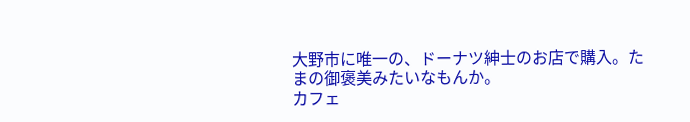大野市に唯一の、ドーナツ紳士のお店で購入。たまの御褒美みたいなもんか。
カフェ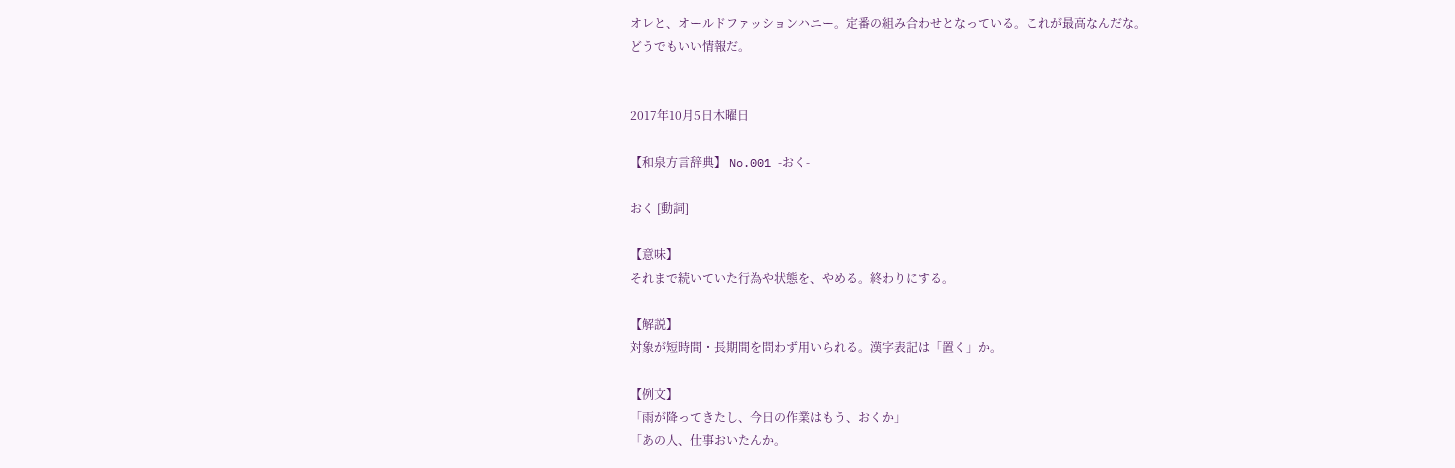オレと、オールドファッションハニー。定番の組み合わせとなっている。これが最高なんだな。
どうでもいい情報だ。


2017年10月5日木曜日

【和泉方言辞典】 No.001 -おく-

おく [動詞]

【意味】
それまで続いていた行為や状態を、やめる。終わりにする。

【解説】
対象が短時間・長期間を問わず用いられる。漢字表記は「置く」か。

【例文】
「雨が降ってきたし、今日の作業はもう、おくか」
「あの人、仕事おいたんか。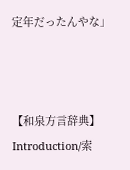定年だったんやな」



【和泉方言辞典】 Introduction/索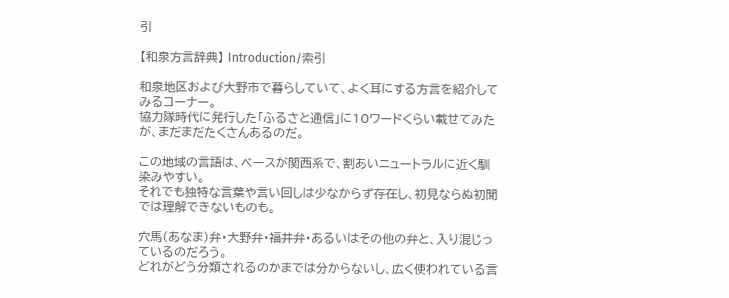引

【和泉方言辞典】 Introduction/索引

和泉地区および大野市で暮らしていて、よく耳にする方言を紹介してみるコーナー。
協力隊時代に発行した「ふるさと通信」に10ワードくらい載せてみたが、まだまだたくさんあるのだ。

この地域の言語は、ベースが関西系で、割あいニュートラルに近く馴染みやすい。
それでも独特な言葉や言い回しは少なからず存在し、初見ならぬ初聞では理解できないものも。

穴馬(あなま)弁・大野弁・福井弁・あるいはその他の弁と、入り混じっているのだろう。
どれがどう分類されるのかまでは分からないし、広く使われている言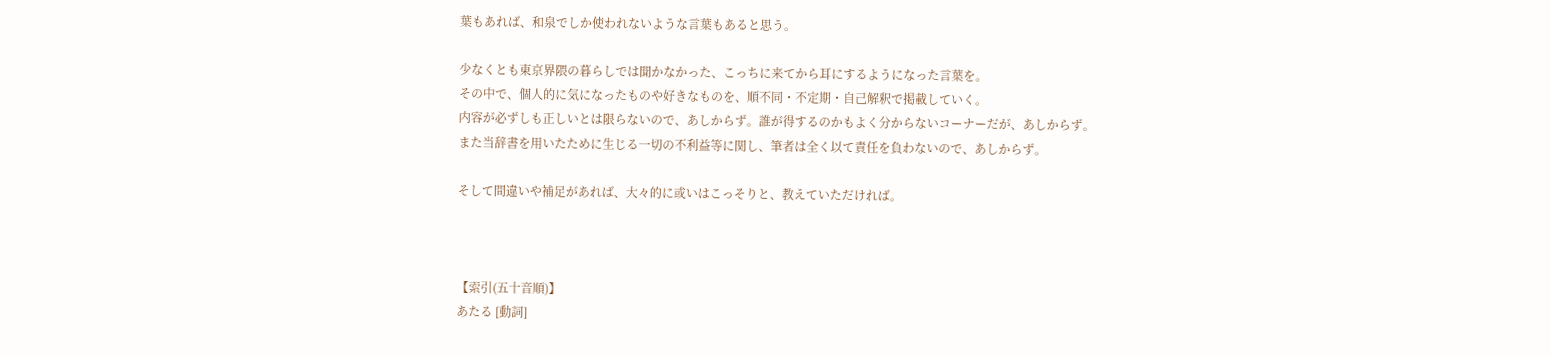葉もあれば、和泉でしか使われないような言葉もあると思う。

少なくとも東京界隈の暮らしでは聞かなかった、こっちに来てから耳にするようになった言葉を。
その中で、個人的に気になったものや好きなものを、順不同・不定期・自己解釈で掲載していく。
内容が必ずしも正しいとは限らないので、あしからず。誰が得するのかもよく分からないコーナーだが、あしからず。
また当辞書を用いたために生じる一切の不利益等に関し、筆者は全く以て責任を負わないので、あしからず。

そして間違いや補足があれば、大々的に或いはこっそりと、教えていただければ。



【索引(五十音順)】
あたる [動詞]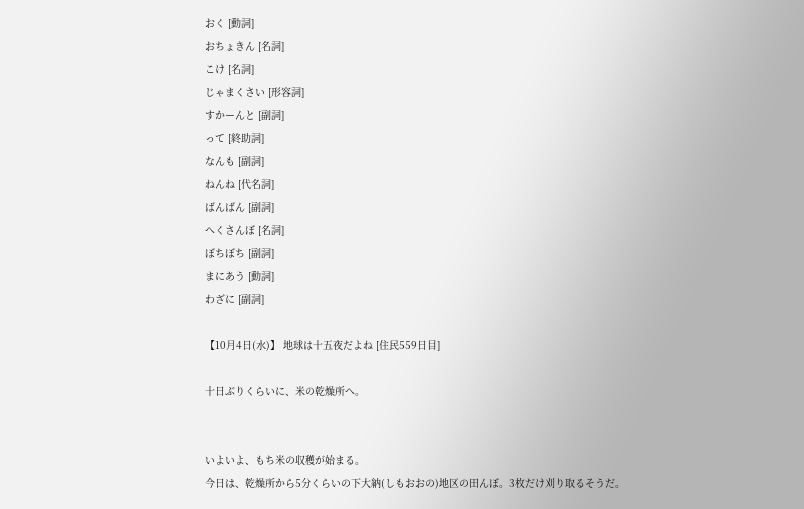おく [動詞]
おちょきん [名詞]
こけ [名詞]
じゃまくさい [形容詞]
すかーんと [副詞]
って [終助詞]
なんも [副詞]
ねんね [代名詞]
ばんばん [副詞]
へくさんぼ [名詞]
ぼちぼち [副詞]
まにあう [動詞]
わざに [副詞]

【10月4日(水)】 地球は十五夜だよね [住民559日目]

十日ぶりくらいに、米の乾燥所へ。


いよいよ、もち米の収穫が始まる。
今日は、乾燥所から5分くらいの下大納(しもおおの)地区の田んぼ。3枚だけ刈り取るそうだ。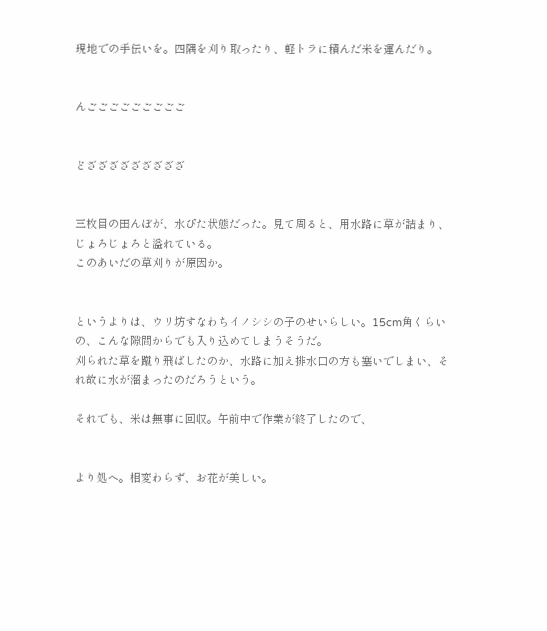現地での手伝いを。四隅を刈り取ったり、軽トラに積んだ米を運んだり。


んごごごごごごごごご


どざざざざざざざざざ


三枚目の田んぼが、水ぴた状態だった。見て周ると、用水路に草が詰まり、じょろじょろと溢れている。
このあいだの草刈りが原因か。


というよりは、ウリ坊すなわちイノシシの子のせいらしい。15cm角くらいの、こんな隙間からでも入り込めてしまうそうだ。
刈られた草を蹴り飛ばしたのか、水路に加え排水口の方も塞いでしまい、それ故に水が溜まったのだろうという。

それでも、米は無事に回収。午前中で作業が終了したので、


より処へ。相変わらず、お花が美しい。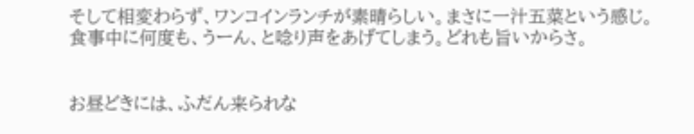そして相変わらず、ワンコインランチが素晴らしい。まさに一汁五菜という感じ。
食事中に何度も、うーん、と唸り声をあげてしまう。どれも旨いからさ。


お昼どきには、ふだん来られな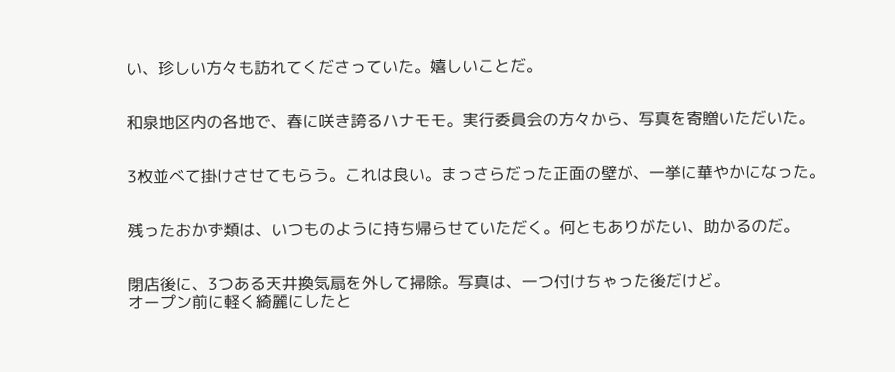い、珍しい方々も訪れてくださっていた。嬉しいことだ。


和泉地区内の各地で、春に咲き誇るハナモモ。実行委員会の方々から、写真を寄贈いただいた。


3枚並べて掛けさせてもらう。これは良い。まっさらだった正面の壁が、一挙に華やかになった。


残ったおかず類は、いつものように持ち帰らせていただく。何ともありがたい、助かるのだ。


閉店後に、3つある天井換気扇を外して掃除。写真は、一つ付けちゃった後だけど。
オープン前に軽く綺麗にしたと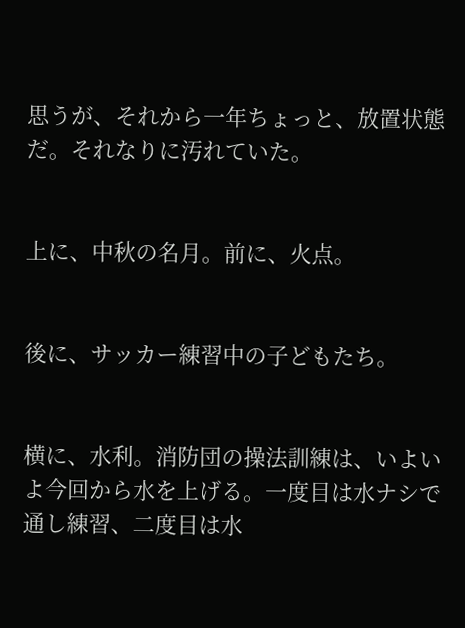思うが、それから一年ちょっと、放置状態だ。それなりに汚れていた。


上に、中秋の名月。前に、火点。


後に、サッカー練習中の子どもたち。


横に、水利。消防団の操法訓練は、いよいよ今回から水を上げる。一度目は水ナシで通し練習、二度目は水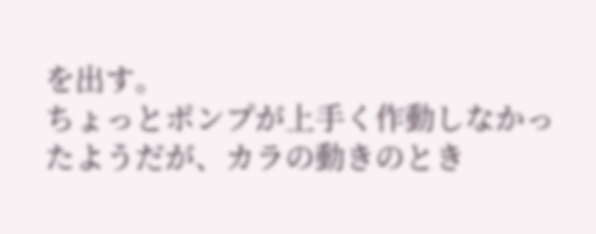を出す。
ちょっとポンプが上手く作動しなかったようだが、カラの動きのとき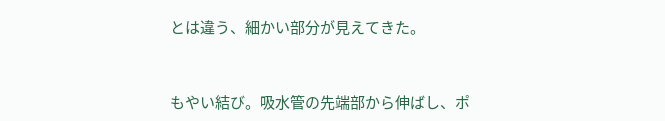とは違う、細かい部分が見えてきた。


もやい結び。吸水管の先端部から伸ばし、ポ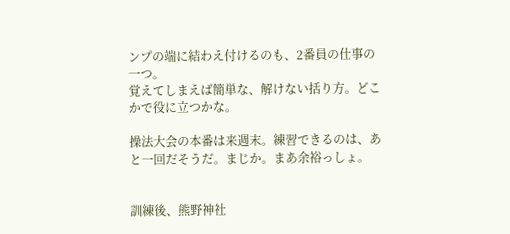ンプの端に結わえ付けるのも、2番員の仕事の一つ。
覚えてしまえば簡単な、解けない括り方。どこかで役に立つかな。

操法大会の本番は来週末。練習できるのは、あと一回だそうだ。まじか。まあ余裕っしょ。


訓練後、熊野神社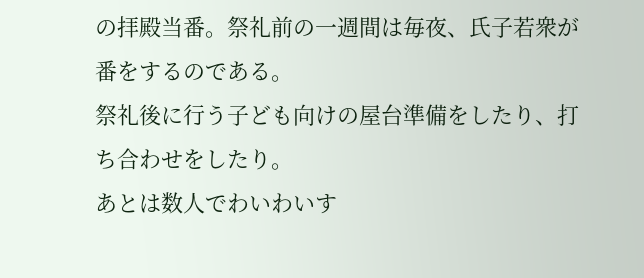の拝殿当番。祭礼前の一週間は毎夜、氏子若衆が番をするのである。
祭礼後に行う子ども向けの屋台準備をしたり、打ち合わせをしたり。
あとは数人でわいわいす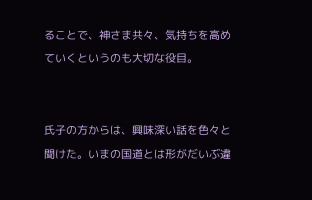ることで、神さま共々、気持ちを高めていくというのも大切な役目。


氏子の方からは、興味深い話を色々と聞けた。いまの国道とは形がだいぶ違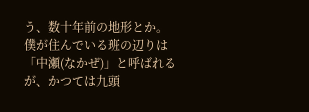う、数十年前の地形とか。
僕が住んでいる班の辺りは「中瀬(なかぜ)」と呼ばれるが、かつては九頭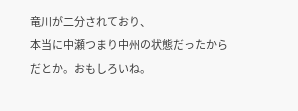竜川が二分されており、
本当に中瀬つまり中州の状態だったからだとか。おもしろいね。